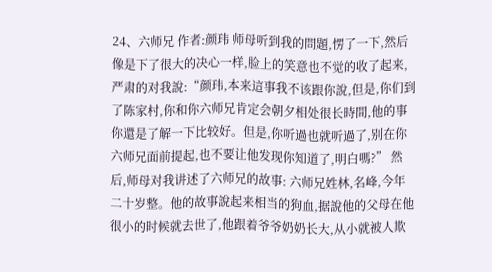24、六师兄 作者:颜玮 师母听到我的問題,愣了一下,然后像是下了很大的决心一样,脸上的笑意也不觉的收了起来,严肃的对我說:“颜玮,本来這事我不该跟你說,但是,你们到了陈家村,你和你六师兄肯定会朝夕相处很长時間,他的事你還是了解一下比较好。但是,你听過也就听過了,别在你六师兄面前提起,也不要让他发现你知道了,明白嗎?” 然后,师母对我讲述了六师兄的故事: 六师兄姓林,名峰,今年二十岁整。他的故事說起来相当的狗血,据說他的父母在他很小的时候就去世了,他跟着爷爷奶奶长大,从小就被人欺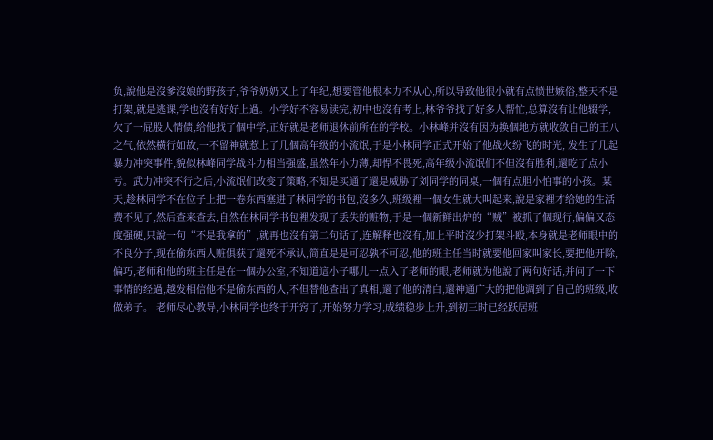负,說他是沒爹沒娘的野孩子,爷爷奶奶又上了年纪,想要管他根本力不从心,所以导致他很小就有点愤世嫉俗,整天不是打架,就是逃课,学也沒有好好上過。小学好不容易读完,初中也沒有考上,林爷爷找了好多人帮忙,总算沒有让他辍学,欠了一屁股人情债,给他找了個中学,正好就是老师退休前所在的学校。小林峰并沒有因为换個地方就收敛自己的王八之气,依然横行如故,一不留神就惹上了几個高年级的小流氓,于是小林同学正式开始了他战火纷飞的时光, 发生了几起暴力冲突事件,貌似林峰同学战斗力相当强盛,虽然年小力薄,却悍不畏死,高年级小流氓们不但沒有胜利,還吃了点小亏。武力冲突不行之后,小流氓们改变了策略,不知是买通了還是威胁了刘同学的同桌,一個有点胆小怕事的小孩。某天,趁林同学不在位子上把一卷东西塞进了林同学的书包,沒多久,班级裡一個女生就大叫起来,說是家裡才给她的生活费不见了,然后查来查去,自然在林同学书包裡发现了丢失的赃物,于是一個新鲜出炉的“贼”被抓了個现行,偏偏又态度强硬,只說一句“不是我拿的”,就再也沒有第二句话了,连解释也沒有,加上平时沒少打架斗殴,本身就是老师眼中的不良分子,现在偷东西人赃俱获了還死不承认,简直是是可忍孰不可忍,他的班主任当时就要他回家叫家长,要把他开除,偏巧,老师和他的班主任是在一個办公室,不知道這小子哪儿一点入了老师的眼,老师就为他說了两句好话,并问了一下事情的经過,越发相信他不是偷东西的人,不但替他查出了真相,還了他的清白,還神通广大的把他调到了自己的班级,收做弟子。 老师尽心教导,小林同学也终于开窍了,开始努力学习,成绩稳步上升,到初三时已经跃居班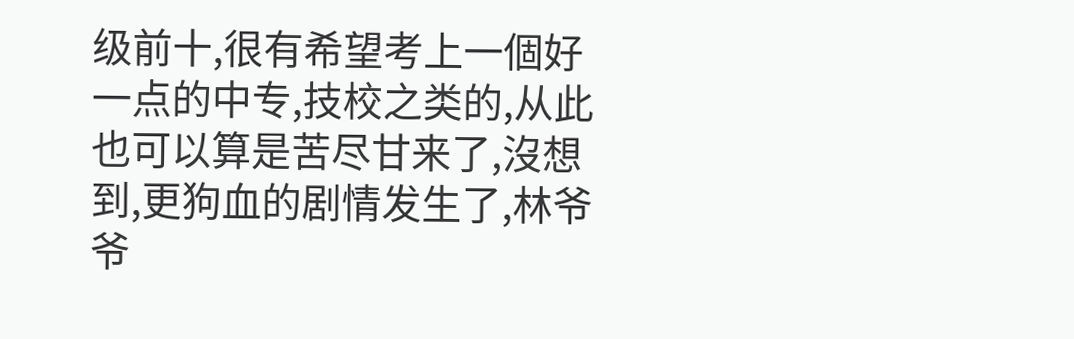级前十,很有希望考上一個好一点的中专,技校之类的,从此也可以算是苦尽甘来了,沒想到,更狗血的剧情发生了,林爷爷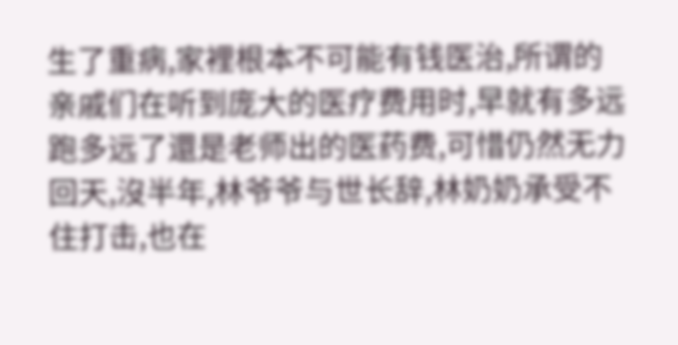生了重病,家裡根本不可能有钱医治,所谓的亲戚们在听到庞大的医疗费用时,早就有多远跑多远了還是老师出的医药费,可惜仍然无力回天,沒半年,林爷爷与世长辞,林奶奶承受不住打击,也在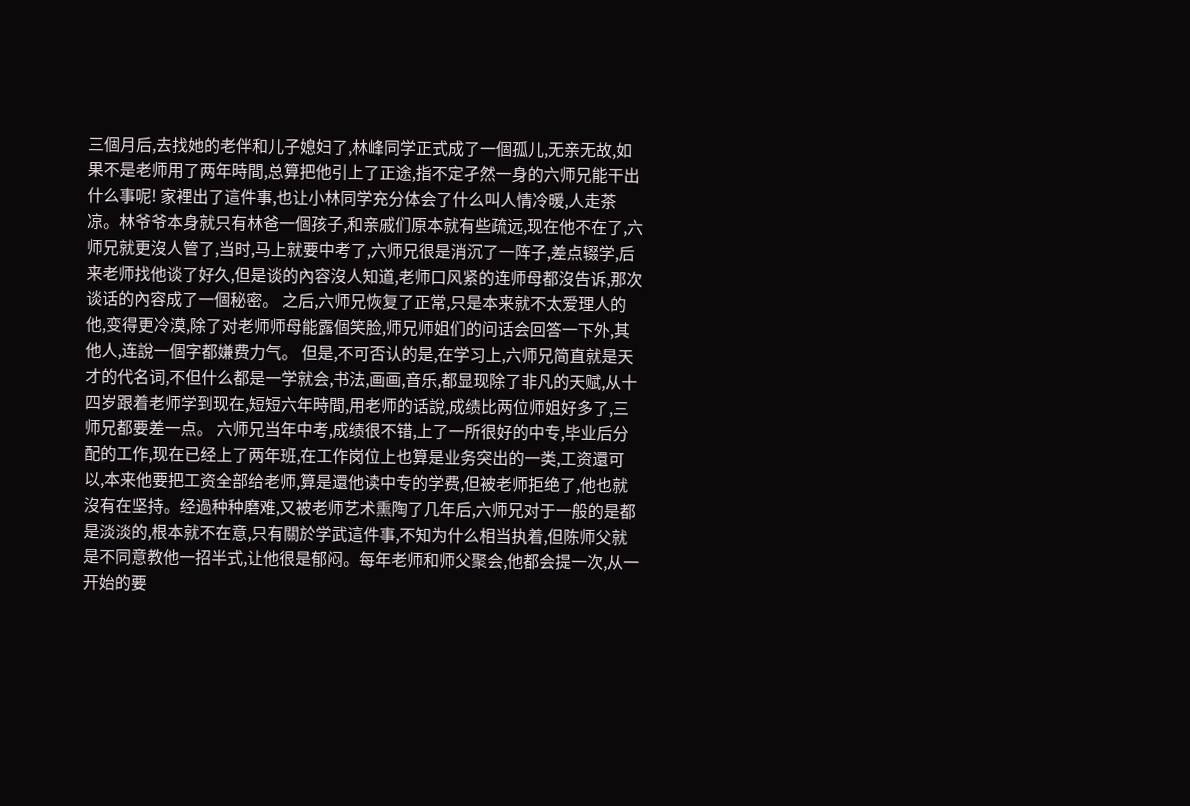三個月后,去找她的老伴和儿子媳妇了,林峰同学正式成了一個孤儿,无亲无故,如果不是老师用了两年時間,总算把他引上了正途,指不定孑然一身的六师兄能干出什么事呢! 家裡出了這件事,也让小林同学充分体会了什么叫人情冷暖,人走茶凉。林爷爷本身就只有林爸一個孩子,和亲戚们原本就有些疏远,现在他不在了,六师兄就更沒人管了,当时,马上就要中考了,六师兄很是消沉了一阵子,差点辍学,后来老师找他谈了好久,但是谈的內容沒人知道,老师口风紧的连师母都沒告诉,那次谈话的內容成了一個秘密。 之后,六师兄恢复了正常,只是本来就不太爱理人的他,变得更冷漠,除了对老师师母能露個笑脸,师兄师姐们的问话会回答一下外,其他人,连說一個字都嫌费力气。 但是,不可否认的是,在学习上,六师兄简直就是天才的代名词,不但什么都是一学就会,书法,画画,音乐,都显现除了非凡的天赋,从十四岁跟着老师学到现在,短短六年時間,用老师的话說,成绩比两位师姐好多了,三师兄都要差一点。 六师兄当年中考,成绩很不错,上了一所很好的中专,毕业后分配的工作,现在已经上了两年班,在工作岗位上也算是业务突出的一类,工资還可以,本来他要把工资全部给老师,算是還他读中专的学费,但被老师拒绝了,他也就沒有在坚持。经過种种磨难,又被老师艺术熏陶了几年后,六师兄对于一般的是都是淡淡的,根本就不在意,只有關於学武這件事,不知为什么相当执着,但陈师父就是不同意教他一招半式,让他很是郁闷。每年老师和师父聚会,他都会提一次,从一开始的要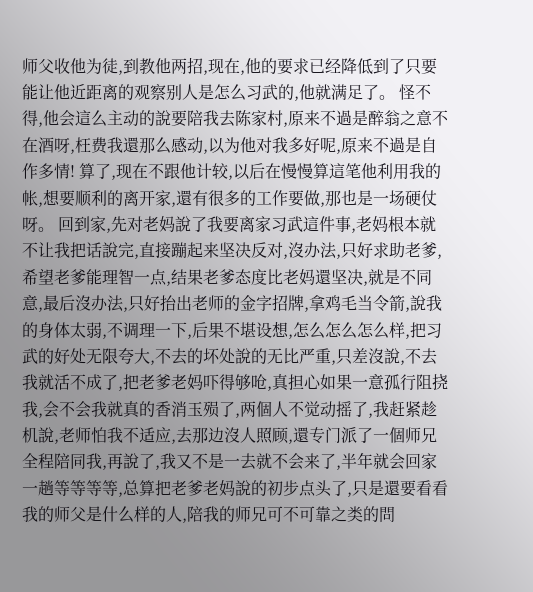师父收他为徒,到教他两招,现在,他的要求已经降低到了只要能让他近距离的观察别人是怎么习武的,他就满足了。 怪不得,他会這么主动的說要陪我去陈家村,原来不過是醉翁之意不在酒呀,枉费我還那么感动,以为他对我多好呢,原来不過是自作多情! 算了,现在不跟他计较,以后在慢慢算這笔他利用我的帐,想要顺利的离开家,還有很多的工作要做,那也是一场硬仗呀。 回到家,先对老妈說了我要离家习武這件事,老妈根本就不让我把话說完,直接蹦起来坚决反对,沒办法,只好求助老爹,希望老爹能理智一点,结果老爹态度比老妈還坚决,就是不同意,最后沒办法,只好抬出老师的金字招牌,拿鸡毛当令箭,說我的身体太弱,不调理一下,后果不堪设想,怎么怎么怎么样,把习武的好处无限夸大,不去的坏处說的无比严重,只差沒說,不去我就活不成了,把老爹老妈吓得够呛,真担心如果一意孤行阻挠我,会不会我就真的香消玉殒了,两個人不觉动摇了,我赶紧趁机說,老师怕我不适应,去那边沒人照顾,還专门派了一個师兄全程陪同我,再說了,我又不是一去就不会来了,半年就会回家一趟等等等等,总算把老爹老妈說的初步点头了,只是還要看看我的师父是什么样的人,陪我的师兄可不可靠之类的問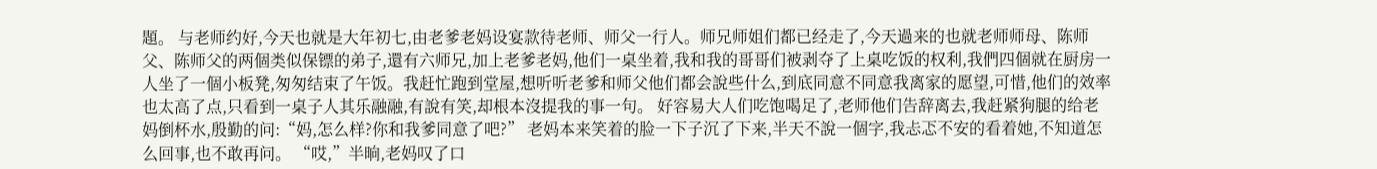題。 与老师约好,今天也就是大年初七,由老爹老妈设宴款待老师、师父一行人。师兄师姐们都已经走了,今天過来的也就老师师母、陈师父、陈师父的两個类似保镖的弟子,還有六师兄,加上老爹老妈,他们一桌坐着,我和我的哥哥们被剥夺了上桌吃饭的权利,我們四個就在厨房一人坐了一個小板凳,匆匆结束了午饭。我赶忙跑到堂屋,想听听老爹和师父他们都会說些什么,到底同意不同意我离家的愿望,可惜,他们的效率也太高了点,只看到一桌子人其乐融融,有說有笑,却根本沒提我的事一句。 好容易大人们吃饱喝足了,老师他们告辞离去,我赶紧狗腿的给老妈倒杯水,殷勤的问:“妈,怎么样?你和我爹同意了吧?” 老妈本来笑着的脸一下子沉了下来,半天不說一個字,我忐忑不安的看着她,不知道怎么回事,也不敢再问。 “哎,”半晌,老妈叹了口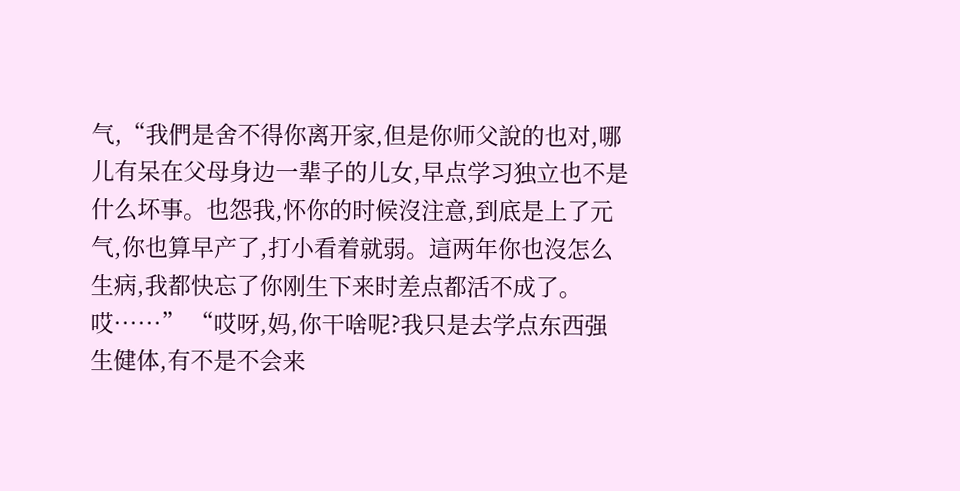气,“我們是舍不得你离开家,但是你师父說的也对,哪儿有呆在父母身边一辈子的儿女,早点学习独立也不是什么坏事。也怨我,怀你的时候沒注意,到底是上了元气,你也算早产了,打小看着就弱。這两年你也沒怎么生病,我都快忘了你刚生下来时差点都活不成了。哎······” “哎呀,妈,你干啥呢?我只是去学点东西强生健体,有不是不会来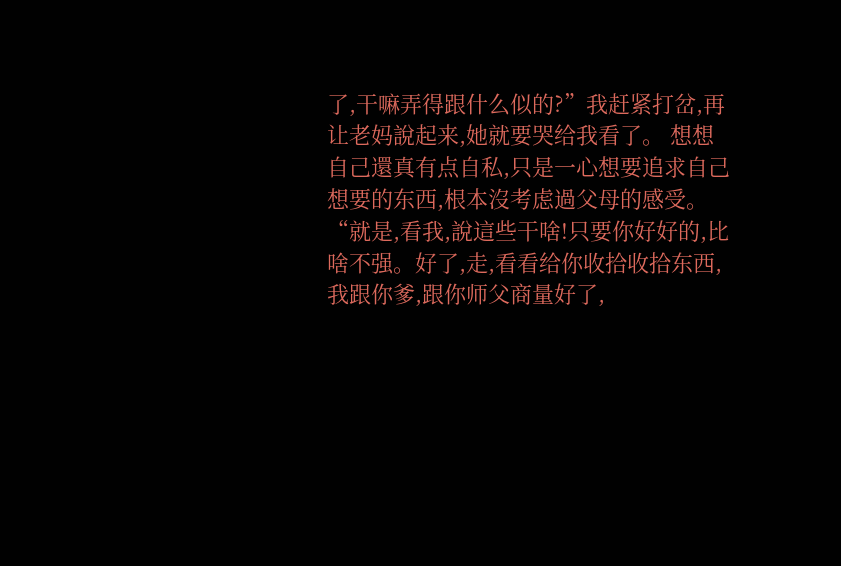了,干嘛弄得跟什么似的?”我赶紧打岔,再让老妈說起来,她就要哭给我看了。 想想自己還真有点自私,只是一心想要追求自己想要的东西,根本沒考虑過父母的感受。 “就是,看我,說這些干啥!只要你好好的,比啥不强。好了,走,看看给你收拾收拾东西,我跟你爹,跟你师父商量好了,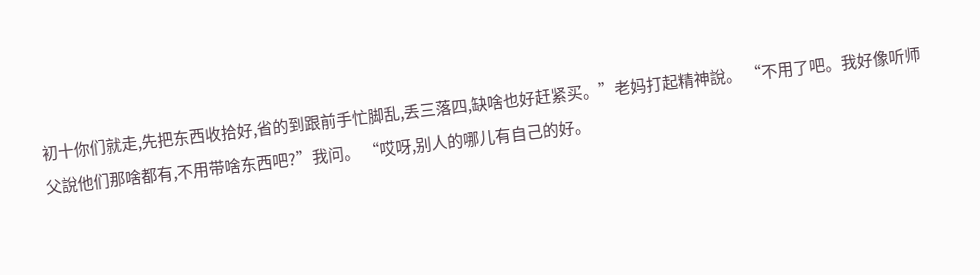初十你们就走,先把东西收拾好,省的到跟前手忙脚乱,丢三落四,缺啥也好赶紧买。”老妈打起精神說。 “不用了吧。我好像听师父說他们那啥都有,不用带啥东西吧?”我问。 “哎呀,别人的哪儿有自己的好。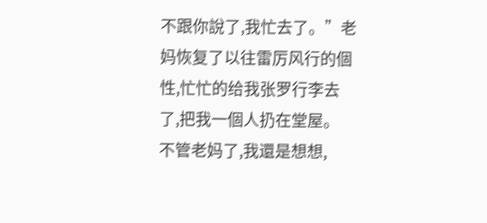不跟你說了,我忙去了。”老妈恢复了以往雷厉风行的個性,忙忙的给我张罗行李去了,把我一個人扔在堂屋。 不管老妈了,我還是想想,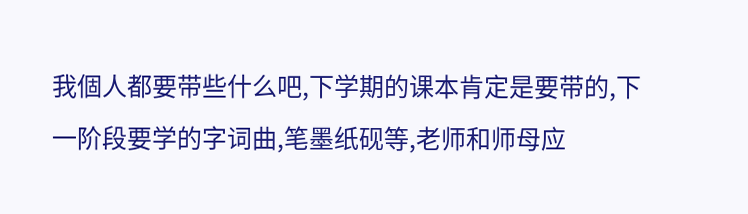我個人都要带些什么吧,下学期的课本肯定是要带的,下一阶段要学的字词曲,笔墨纸砚等,老师和师母应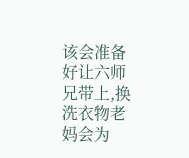该会准备好让六师兄带上,换洗衣物老妈会为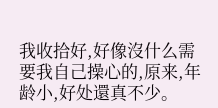我收拾好,好像沒什么需要我自己操心的,原来,年龄小,好处還真不少。